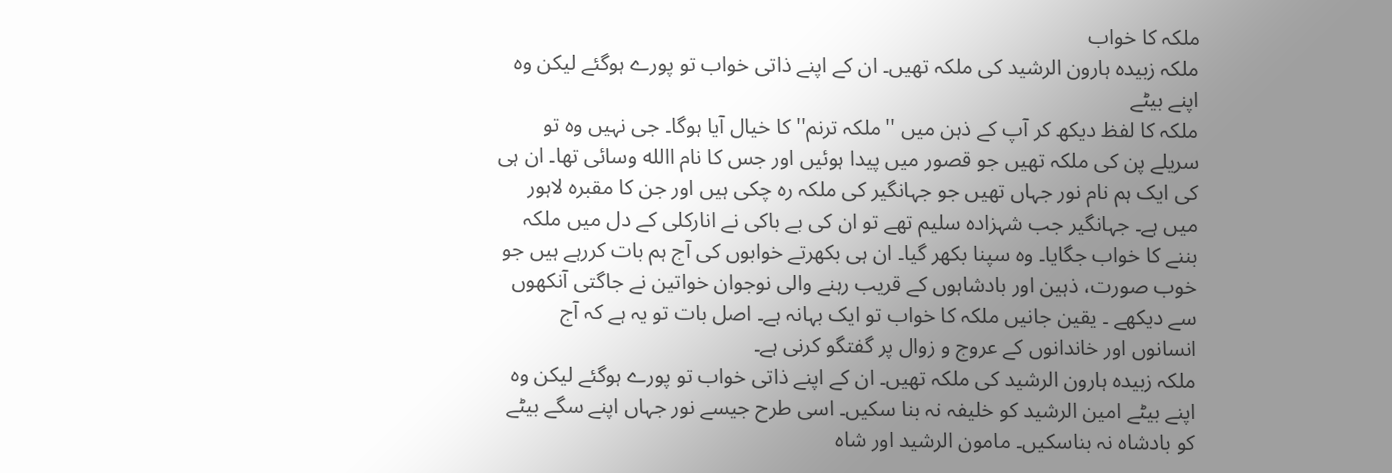ملکہ کا خواب
ملکہ زبیدہ ہارون الرشید کی ملکہ تھیں۔ ان کے اپنے ذاتی خواب تو پورے ہوگئے لیکن وہ اپنے بیٹے
ملکہ کا لفظ دیکھ کر آپ کے ذہن میں ''ملکہ ترنم'' کا خیال آیا ہوگا۔ جی نہیں وہ تو سریلے پن کی ملکہ تھیں جو قصور میں پیدا ہوئیں اور جس کا نام االله وسائی تھا۔ ان ہی کی ایک ہم نام نور جہاں تھیں جو جہانگیر کی ملکہ رہ چکی ہیں اور جن کا مقبرہ لاہور میں ہے۔ جہانگیر جب شہزادہ سلیم تھے تو ان کی بے باکی نے انارکلی کے دل میں ملکہ بننے کا خواب جگایا۔ وہ سپنا بکھر گیا۔ ان ہی بکھرتے خوابوں کی آج ہم بات کررہے ہیں جو خوب صورت، ذہین اور بادشاہوں کے قریب رہنے والی نوجوان خواتین نے جاگتی آنکھوں سے دیکھے ۔ یقین جانیں ملکہ کا خواب تو ایک بہانہ ہے۔ اصل بات تو یہ ہے کہ آج انسانوں اور خاندانوں کے عروج و زوال پر گفتگو کرنی ہے۔
ملکہ زبیدہ ہارون الرشید کی ملکہ تھیں۔ ان کے اپنے ذاتی خواب تو پورے ہوگئے لیکن وہ اپنے بیٹے امین الرشید کو خلیفہ نہ بنا سکیں۔ اسی طرح جیسے نور جہاں اپنے سگے بیٹے کو بادشاہ نہ بناسکیں۔ مامون الرشید اور شاہ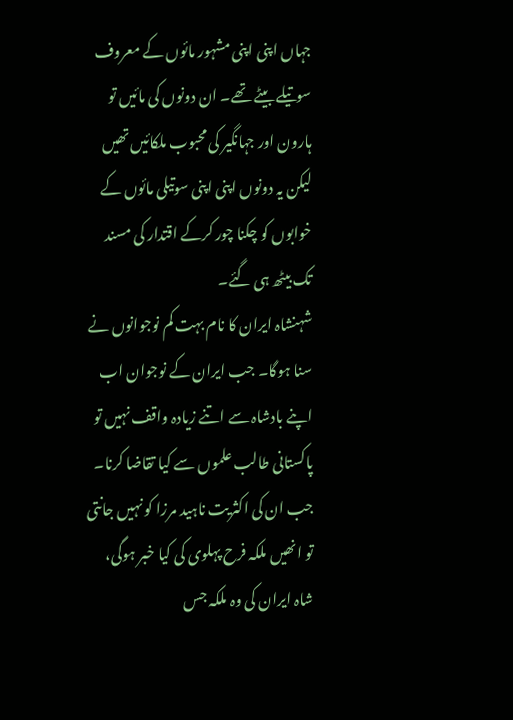جہاں اپنی اپنی مشہور مائوں کے معروف سوتیلے بیٹے تھے۔ ان دونوں کی مائیں تو ہارون اور جہانگیر کی محبوب ملکائیں تھیں لیکن یہ دونوں اپنی اپنی سوتیلی مائوں کے خوابوں کو چکنا چور کرکے اقتدار کی مسند تک بیٹھ ہی گئے۔
شہنشاہ ایران کا نام بہت کم نوجوانوں نے سنا ہوگا۔ جب ایران کے نوجوان اب اپنے بادشاہ سے اتنے زیادہ واقف نہیں تو پاکستانی طالب علموں سے کیا تقاضا کرنا۔ جب ان کی اکثریت ناہید مرزا کو نہیں جانتی تو انھیں ملکہ فرح پہلوی کی کیا خبر ہوگی، شاہ ایران کی وہ ملکہ جس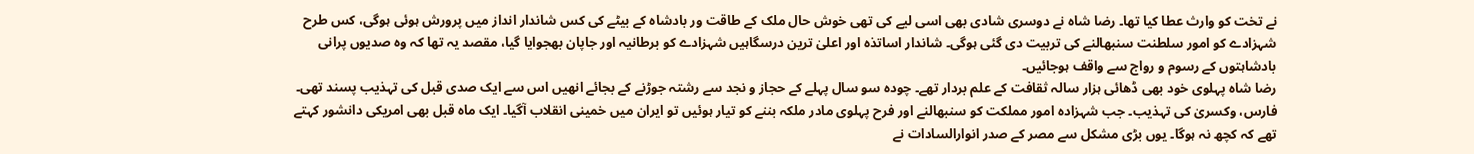نے تخت کو وارث عطا کیا تھا۔ رضا شاہ نے دوسری شادی بھی اسی لیے کی تھی خوش حال ملک کے طاقت ور بادشاہ کے بیٹے کی کس شاندار انداز میں پرورش ہوئی ہوگی، کس طرح شہزادے کو امور سلطنت سنبھالنے کی تربیت دی گئی ہوگی۔ شاندار اساتذہ اور اعلیٰ ترین درسگاہیں شہزادے کو برطانیہ اور جاپان بھجوایا گیا، مقصد یہ تھا کہ وہ صدیوں پرانی بادشاہتوں کے رسوم و رواج سے واقف ہوجائیں۔
رضا شاہ پہلوی خود بھی ڈھائی ہزار سالہ ثقافت کے علم بردار تھے۔ چودہ سو سال پہلے کے حجاز و نجد سے رشتہ جوڑنے کے بجائے انھیں اس سے ایک صدی قبل کی تہذیب پسند تھی۔ فارس، وکسریٰ کی تہذیب۔ جب شہزادہ امور مملکت کو سنبھالنے اور فرح پہلوی مادر ملکہ بننے کو تیار ہوئیں تو ایران میں خمینی انقلاب آگیا۔ ایک ماہ قبل بھی امریکی دانشور کہتے تھے کہ کچھ نہ ہوگا۔ یوں بڑی مشکل سے مصر کے صدر انوارالسادات نے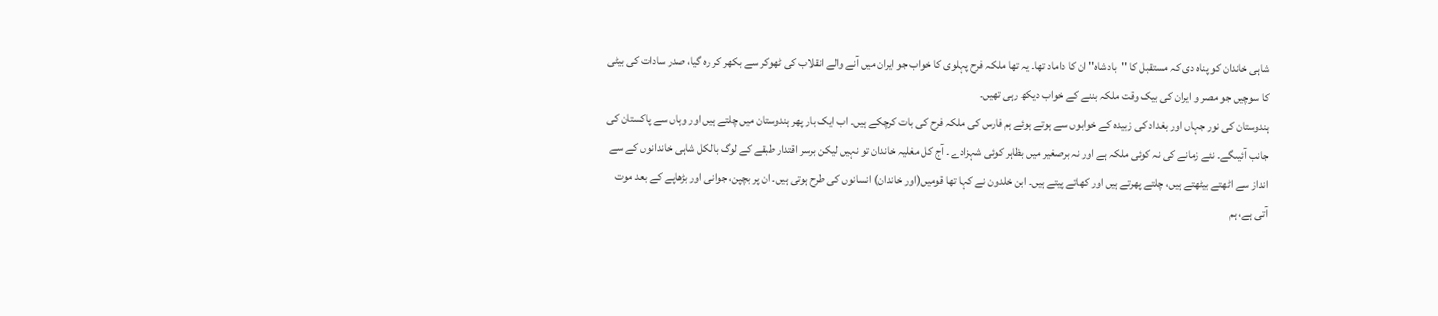شاہی خاندان کو پناہ دی کہ مستقبل کا ''بادشاہ'' ان کا داماد تھا۔ یہ تھا ملکہ فرح پہلوی کا خواب جو ایران میں آنے والے انقلاب کی ٹھوکر سے بکھر کر رہ گیا، صدر سادات کی بیٹی کا سوچیں جو مصر و ایران کی بیک وقت ملکہ بننے کے خواب دیکھ رہی تھیں۔
ہندوستان کی نور جہاں اور بغداد کی زبیدہ کے خوابوں سے ہوتے ہوئے ہم فارس کی ملکہ فرح کی بات کرچکے ہیں۔ اب ایک بار پھر ہندوستان میں چلتے ہیں اور وہاں سے پاکستان کی جانب آئیںگے۔ نئے زمانے کی نہ کوئی ملکہ ہے اور نہ برصغیر میں بظاہر کوئی شہزادے ۔ آج کل مغلیہ خاندان تو نہیں لیکن برسر اقتدار طبقے کے لوگ بالکل شاہی خاندانوں کے سے انداز سے اٹھتے بیٹھتے ہیں، چلتے پھرتے ہیں اور کھاتے پیتے ہیں۔ ابن خلدون نے کہا تھا قومیں(اور خاندان) انسانوں کی طرح ہوتی ہیں۔ ان پر بچپن، جوانی اور بڑھاپے کے بعد موت آتی ہے، ہم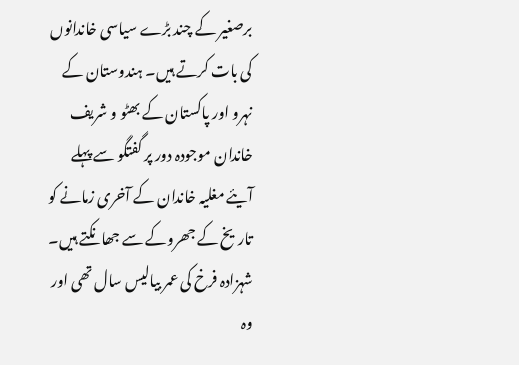برصغیر کے چند بڑے سیاسی خاندانوں کی بات کرتے ہیں۔ ہندوستان کے نہرو اور پاکستان کے بھٹو و شریف خاندان موجودہ دور پر گفتگو سے پہلے آیئے مغلیہ خاندان کے آخری زمانے کو تاریخ کے جھروکے سے جھانکتے ہیں۔
شہزادہ فرخ کی عمر بیالیس سال تھی اور وہ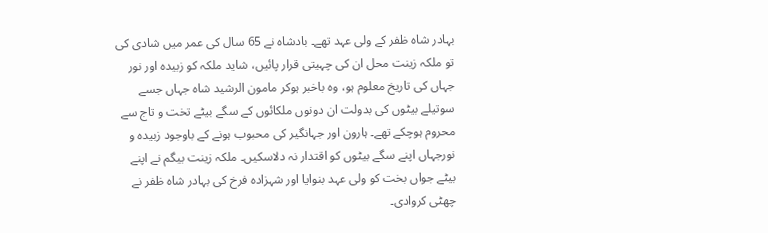بہادر شاہ ظفر کے ولی عہد تھے۔ بادشاہ نے 65 سال کی عمر میں شادی کی تو ملکہ زینت محل ان کی چہیتی قرار پائیں، شاید ملکہ کو زبیدہ اور نور جہاں کی تاریخ معلوم ہو، وہ باخبر ہوکر مامون الرشید شاہ جہاں جسے سوتیلے بیٹوں کی بدولت ان دونوں ملکائوں کے سگے بیٹے تخت و تاج سے محروم ہوچکے تھے۔ ہارون اور جہانگیر کی محبوب ہونے کے باوجود زبیدہ و نورجہاں اپنے سگے بیٹوں کو اقتدار نہ دلاسکیں۔ ملکہ زینت بیگم نے اپنے بیٹے جواں بخت کو ولی عہد بنوایا اور شہزادہ فرخ کی بہادر شاہ ظفر نے چھٹی کروادی۔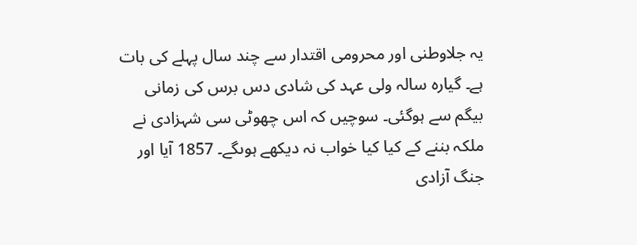یہ جلاوطنی اور محرومی اقتدار سے چند سال پہلے کی بات ہے۔ گیارہ سالہ ولی عہد کی شادی دس برس کی زمانی بیگم سے ہوگئی۔ سوچیں کہ اس چھوٹی سی شہزادی نے ملکہ بننے کے کیا کیا خواب نہ دیکھے ہوںگے۔ 1857 آیا اور جنگ آزادی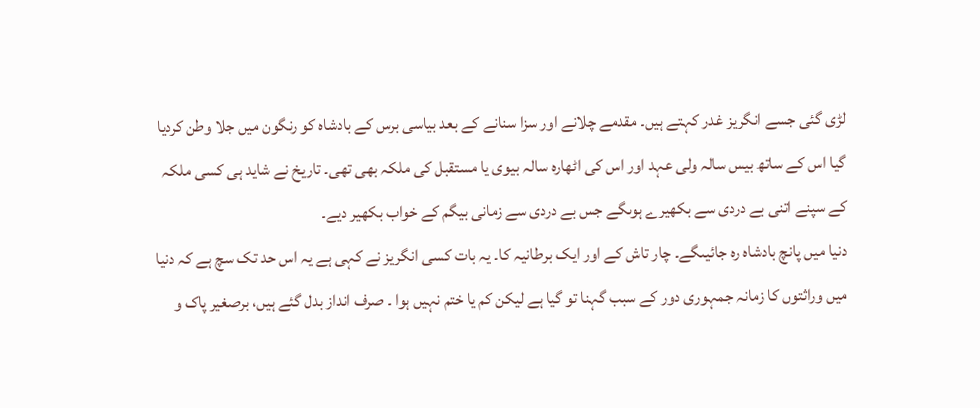لڑی گئی جسے انگریز غدر کہتے ہیں۔ مقدمے چلانے اور سزا سنانے کے بعد بیاسی برس کے بادشاہ کو رنگون میں جلا وطن کردیا گیا اس کے ساتھ بیس سالہ ولی عہد اور اس کی اٹھارہ سالہ بیوی یا مستقبل کی ملکہ بھی تھی۔ تاریخ نے شاید ہی کسی ملکہ کے سپنے اتنی بے دردی سے بکھیرے ہوںگے جس بے دردی سے زمانی بیگم کے خواب بکھیر دیے۔
دنیا میں پانچ بادشاہ رہ جائیںگے۔ چار تاش کے اور ایک برطانیہ کا۔ یہ بات کسی انگریز نے کہی ہے یہ اس حد تک سچ ہے کہ دنیا میں وراثتوں کا زمانہ جمہوری دور کے سبب گہنا تو گیا ہے لیکن کم یا ختم نہیں ہوا ۔ صرف انداز بدل گئے ہیں، برصغیر پاک و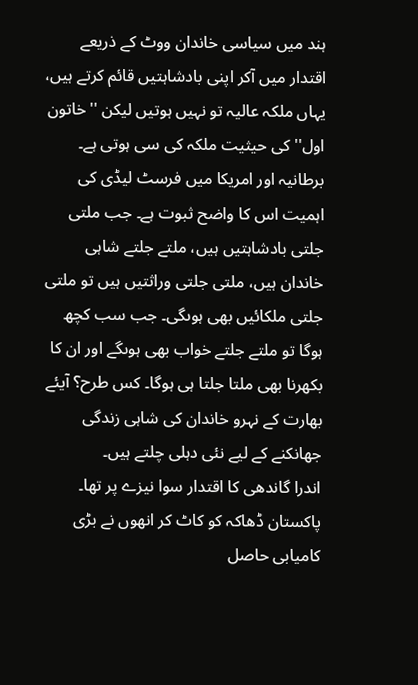ہند میں سیاسی خاندان ووٹ کے ذریعے اقتدار میں آکر اپنی بادشاہتیں قائم کرتے ہیں، یہاں ملکہ عالیہ تو نہیں ہوتیں لیکن ''خاتون اول'' کی حیثیت ملکہ کی سی ہوتی ہے۔ برطانیہ اور امریکا میں فرسٹ لیڈی کی اہمیت اس کا واضح ثبوت ہے۔ جب ملتی جلتی بادشاہتیں ہیں، ملتے جلتے شاہی خاندان ہیں، ملتی جلتی وراثتیں ہیں تو ملتی جلتی ملکائیں بھی ہوںگی۔ جب سب کچھ ہوگا تو ملتے جلتے خواب بھی ہوںگے اور ان کا بکھرنا بھی ملتا جلتا ہی ہوگا۔ کس طرح؟ آیئے بھارت کے نہرو خاندان کی شاہی زندگی جھانکنے کے لیے نئی دہلی چلتے ہیں۔
اندرا گاندھی کا اقتدار سوا نیزے پر تھا۔ پاکستان ڈھاکہ کو کاٹ کر انھوں نے بڑی کامیابی حاصل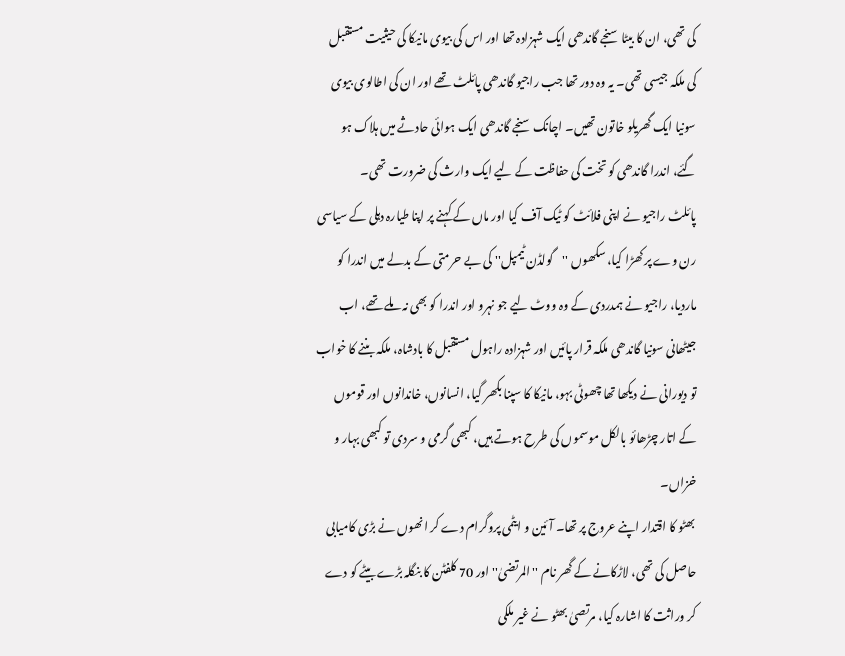کی تھی، ان کا بیٹا سنجے گاندھی ایک شہزادہ تھا اور اس کی بیوی مانیکا کی حیثیت مستقبل کی ملکہ جیسی تھی۔ یہ وہ دور تھا جب راجیو گاندھی پائلٹ تھے اور ان کی اطالوی بیوی سونیا ایک گھریلو خاتون تھیں۔ اچانک سنجے گاندھی ایک ہوائی حادثے میں ہلاک ہو گئے، اندرا گاندھی کو تخت کی حفاظت کے لیے ایک وارث کی ضرورت تھی۔
پائلٹ راجیو نے اپنی فلائٹ کو ٹیک آف کیا اور ماں کے کہنے پر اپنا طیارہ دہلی کے سیاسی رن وے پر کھڑا کیا، سکھوں ''گولڈن ٹیمپل'' کی بے حرمتی کے بدلے میں اندرا کو ماردیا، راجیو نے ہمدردی کے وہ ووٹ لیے جو نہرو اور اندرا کو بھی نہ ملے تھے، اب جیٹھانی سونیا گاندھی ملکہ قرار پائیں اور شہزادہ راہول مستقبل کا بادشاہ، ملکہ بننے کا خواب تو دیورانی نے دیکھا تھا چھوٹی بہو، مانیکا کا سپنا بکھر گیا، انسانوں، خاندانوں اور قوموں کے اتار چڑھائو بالکل موسموں کی طرح ہوتے ہیں، کبھی گرمی و سردی تو کبھی بہار و خزاں۔
بھٹو کا اقتدار اپنے عروج پر تھا۔ آئین و ایٹمی پروگرام دے کر انھوں نے بڑی کامیابی حاصل کی تھی، لاڑکانے کے گھر نام ''المرتضیٰ'' اور 70 کلفٹن کا بنگلہ بڑے بیٹے کو دے کر وراثت کا اشارہ کیا، مرتصیٰ بھٹو نے غیر ملکی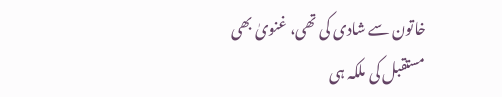خاتون سے شادی کی تھی، غنویٰ بھی مستقبل کی ملکہ ہی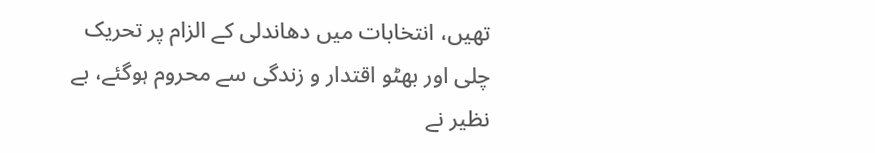تھیں، انتخابات میں دھاندلی کے الزام پر تحریک چلی اور بھٹو اقتدار و زندگی سے محروم ہوگئے، بے نظیر نے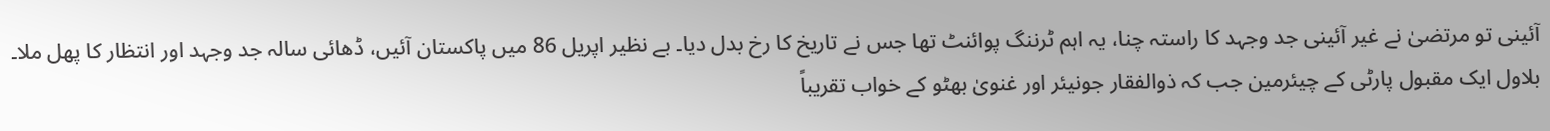آئینی تو مرتضیٰ نے غیر آئینی جد وجہد کا راستہ چنا، یہ اہم ٹرننگ پوائنٹ تھا جس نے تاریخ کا رخ بدل دیا۔ بے نظیر اپریل 86 میں پاکستان آئیں، ڈھائی سالہ جد وجہد اور انتظار کا پھل ملا۔ بلاول ایک مقبول پارٹی کے چیئرمین جب کہ ذوالفقار جونیئر اور غنویٰ بھٹو کے خواب تقریباً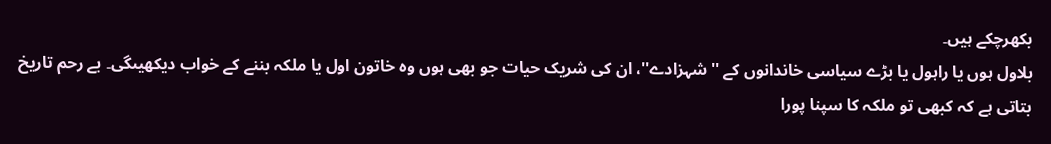بکھرچکے ہیں۔
بلاول ہوں یا راہول یا بڑے سیاسی خاندانوں کے ''شہزادے''، ان کی شریک حیات جو بھی ہوں وہ خاتون اول یا ملکہ بننے کے خواب دیکھیںگی۔ بے رحم تاریخ بتاتی ہے کہ کبھی تو ملکہ کا سپنا پورا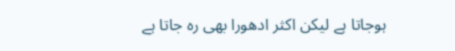ہوجاتا ہے لیکن اکثر ادھورا بھی رہ جاتا ہے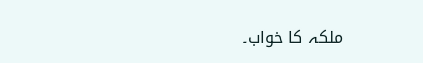ملکہ کا خواب۔